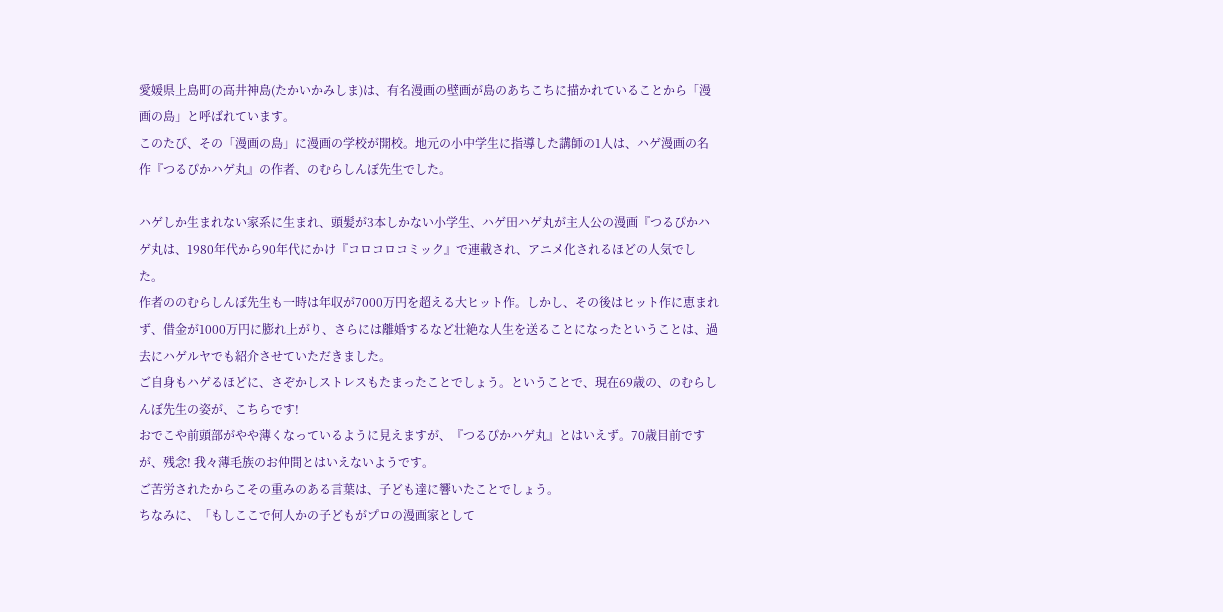愛媛県上島町の高井神島(たかいかみしま)は、有名漫画の壁画が島のあちこちに描かれていることから「漫画の島」と呼ばれています。
このたび、その「漫画の島」に漫画の学校が開校。地元の小中学生に指導した講師の1人は、ハゲ漫画の名作『つるぴかハゲ丸』の作者、のむらしんぼ先生でした。

ハゲしか生まれない家系に生まれ、頭髪が3本しかない小学生、ハゲ田ハゲ丸が主人公の漫画『つるぴかハゲ丸は、1980年代から90年代にかけ『コロコロコミック』で連載され、アニメ化されるほどの人気でした。
作者ののむらしんぼ先生も一時は年収が7000万円を超える大ヒット作。しかし、その後はヒット作に恵まれず、借金が1000万円に膨れ上がり、さらには離婚するなど壮絶な人生を送ることになったということは、過去にハゲルヤでも紹介させていただきました。
ご自身もハゲるほどに、さぞかしストレスもたまったことでしょう。ということで、現在69歳の、のむらしんぼ先生の姿が、こちらです!
おでこや前頭部がやや薄くなっているように見えますが、『つるぴかハゲ丸』とはいえず。70歳目前ですが、残念! 我々薄毛族のお仲間とはいえないようです。
ご苦労されたからこその重みのある言葉は、子ども達に響いたことでしょう。
ちなみに、「もしここで何人かの子どもがプロの漫画家として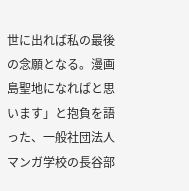世に出れば私の最後の念願となる。漫画島聖地になればと思います」と抱負を語った、一般社団法人マンガ学校の長谷部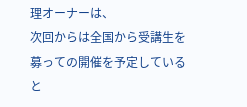理オーナーは、
次回からは全国から受講生を募っての開催を予定していると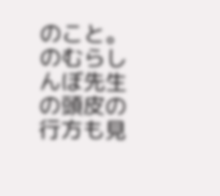のこと。
のむらしんぼ先生の頭皮の行方も見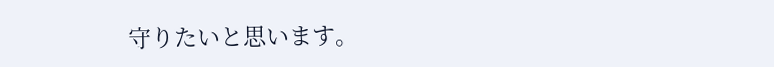守りたいと思います。